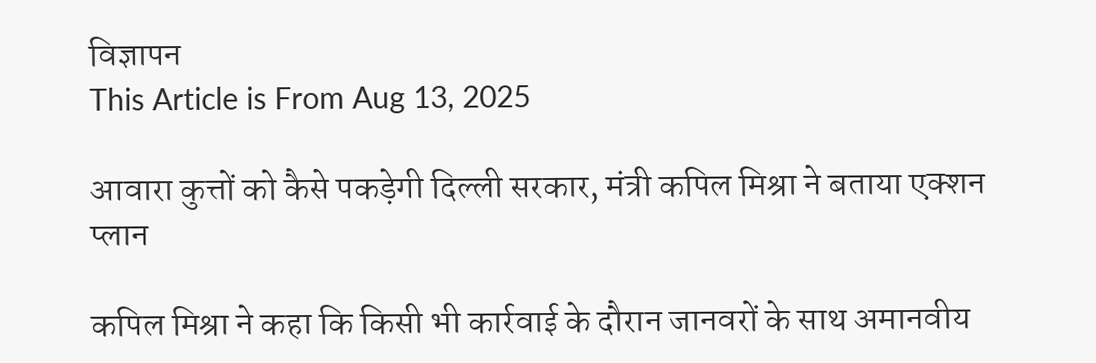विज्ञापन
This Article is From Aug 13, 2025

आवारा कुत्तों को कैसे पकड़ेगी दिल्ली सरकार, मंत्री कपिल मिश्रा ने बताया एक्शन प्लान

कपिल मिश्रा ने कहा कि किसी भी कार्रवाई के दौरान जानवरों के साथ अमानवीय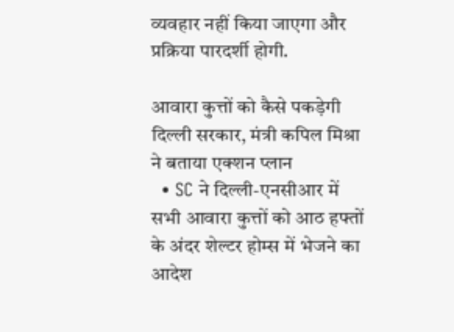व्यवहार नहीं किया जाएगा और प्रक्रिया पारदर्शी होगी.

आवारा कुत्तों को कैसे पकड़ेगी दिल्ली सरकार, मंत्री कपिल मिश्रा ने बताया एक्शन प्लान
  • SC ने दिल्ली-एनसीआर में सभी आवारा कुत्तों को आठ हफ्तों के अंदर शेल्टर होम्स में भेजने का आदेश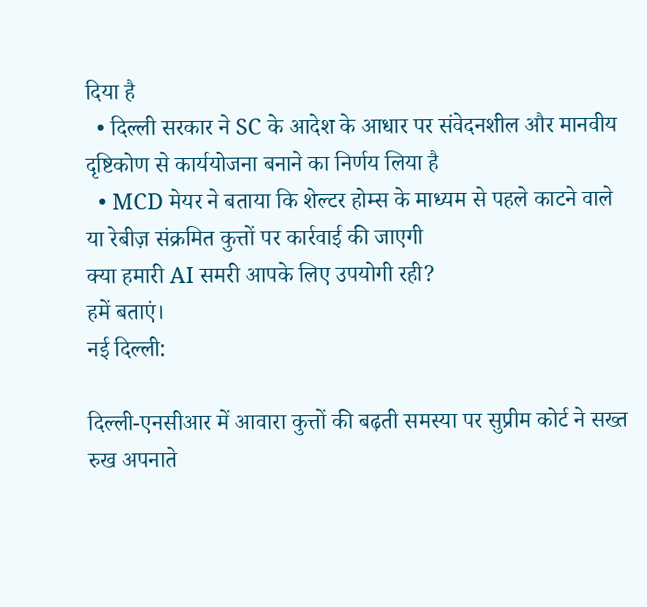दिया है
  • दिल्ली सरकार ने SC के आदेश के आधार पर संवेदनशील और मानवीय दृष्टिकोण से कार्ययोजना बनाने का निर्णय लिया है
  • MCD मेयर ने बताया कि शेल्टर होम्स के माध्यम से पहले काटने वाले या रेबीज़ संक्रमित कुत्तों पर कार्रवाई की जाएगी
क्या हमारी AI समरी आपके लिए उपयोगी रही?
हमें बताएं।
नई दिल्ली:

दिल्ली-एनसीआर में आवारा कुत्तों की बढ़ती समस्या पर सुप्रीम कोर्ट ने सख्त रुख अपनाते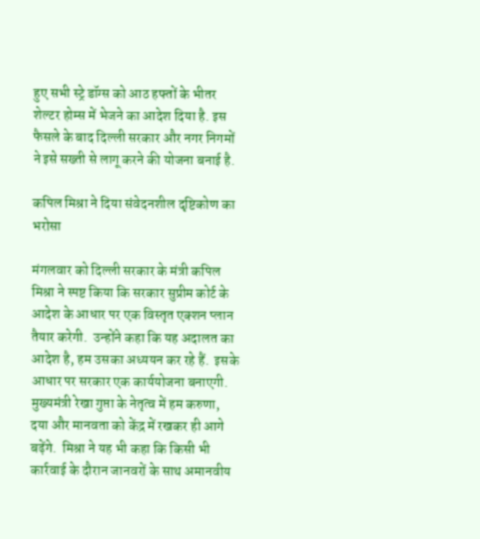हुए सभी स्ट्रे डॉग्स को आठ हफ्तों के भीतर शेल्टर होम्स में भेजने का आदेश दिया है. इस फैसले के बाद दिल्ली सरकार और नगर निगमों ने इसे सख्ती से लागू करने की योजना बनाई है.

कपिल मिश्रा ने दिया संवेदनशील दृष्टिकोण का भरोसा

मंगलवार को दिल्ली सरकार के मंत्री कपिल मिश्रा ने स्पष्ट किया कि सरकार सुप्रीम कोर्ट के आदेश के आधार पर एक विस्तृत एक्शन प्लान तैयार करेगी.  उन्होंने कहा कि यह अदालत का आदेश है, हम उसका अध्ययन कर रहे हैं.  इसके आधार पर सरकार एक कार्ययोजना बनाएगी. मुख्यमंत्री रेखा गुप्ता के नेतृत्व में हम करुणा, दया और मानवता को केंद्र में रखकर ही आगे बढ़ेंगे.  मिश्रा ने यह भी कहा कि किसी भी कार्रवाई के दौरान जानवरों के साथ अमानवीय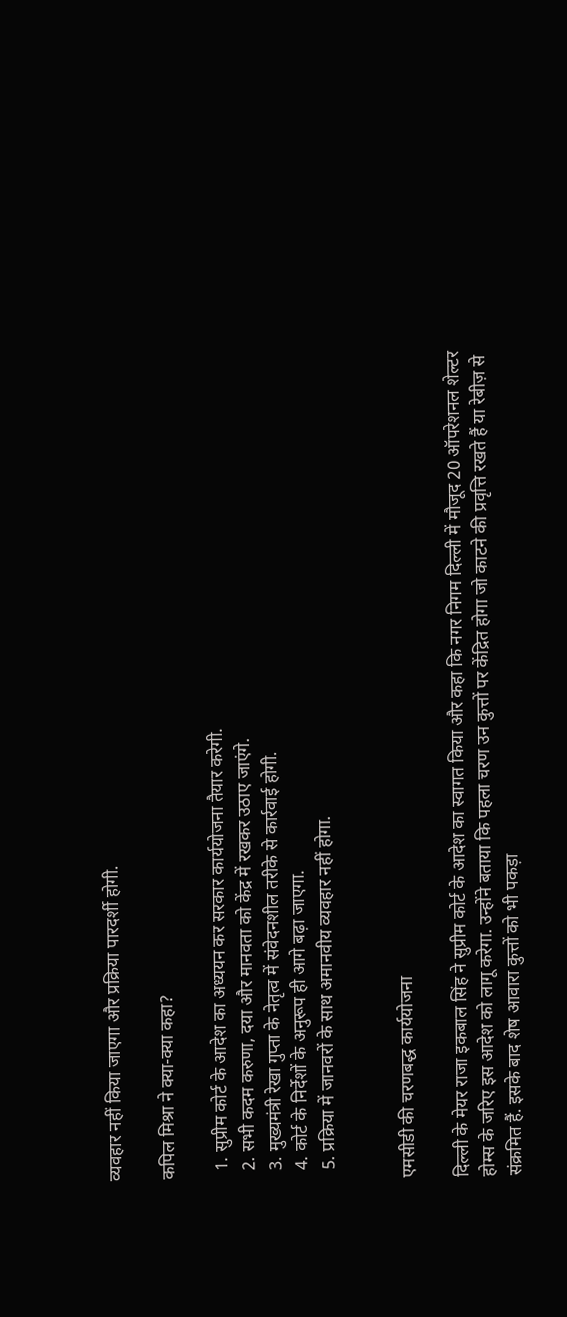व्यवहार नहीं किया जाएगा और प्रक्रिया पारदर्शी होगी.

कपिल मिश्रा ने क्या-क्या कहा?

  1. सुप्रीम कोर्ट के आदेश का अध्ययन कर सरकार कार्ययोजना तैयार करेगी.
  2. सभी कदम करुणा, दया और मानवता को केंद्र में रखकर उठाए जाएंगे.
  3. मुख्यमंत्री रेखा गुप्ता के नेतृत्व में संवेदनशील तरीके से कार्रवाई होगी.
  4. कोर्ट के निर्देशों के अनुरूप ही आगे बढ़ा जाएगा.
  5. प्रक्रिया में जानवरों के साथ अमानवीय व्यवहार नहीं होगा.


एमसीडी की चरणबद्ध कार्ययोजना

दिल्ली के मेयर राजा इकबाल सिंह ने सुप्रीम कोर्ट के आदेश का स्वागत किया और कहा कि नगर निगम दिल्ली में मौजूद 20 ऑपरेशनल शेल्टर होम्स के जरिए इस आदेश को लागू करेगा. उन्होंने बताया कि पहला चरण उन कुत्तों पर केंद्रित होगा जो काटने की प्रवृत्ति रखते हैं या रेबीज़ से संक्रमित हैं. इसके बाद शेष आवारा कुत्तों को भी पकड़ा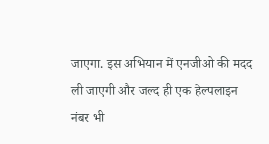जाएगा. इस अभियान में एनजीओ की मदद ली जाएगी और जल्द ही एक हेल्पलाइन नंबर भी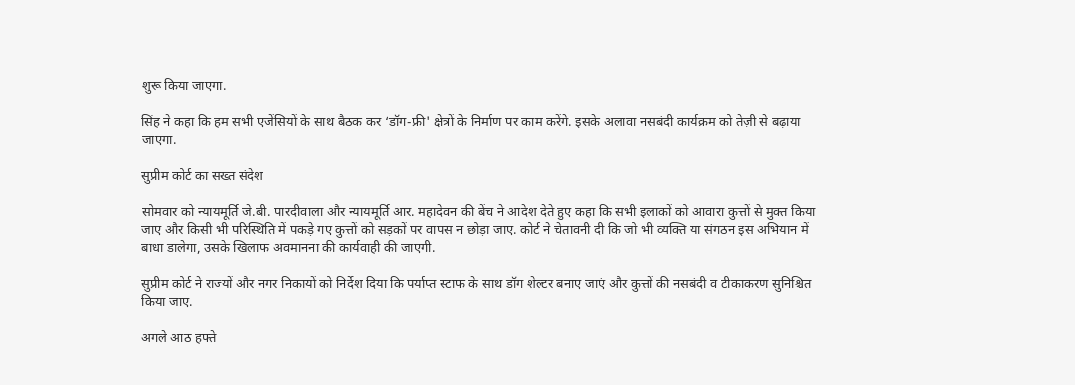शुरू किया जाएगा.

सिंह ने कहा कि हम सभी एजेंसियों के साथ बैठक कर ‘डॉग-फ्री' क्षेत्रों के निर्माण पर काम करेंगे. इसके अलावा नसबंदी कार्यक्रम को तेज़ी से बढ़ाया जाएगा.

सुप्रीम कोर्ट का सख्त संदेश

सोमवार को न्यायमूर्ति जे.बी. पारदीवाला और न्यायमूर्ति आर. महादेवन की बेंच ने आदेश देते हुए कहा कि सभी इलाकों को आवारा कुत्तों से मुक्त किया जाए और किसी भी परिस्थिति में पकड़े गए कुत्तों को सड़कों पर वापस न छोड़ा जाए. कोर्ट ने चेतावनी दी कि जो भी व्यक्ति या संगठन इस अभियान में बाधा डालेगा, उसके खिलाफ अवमानना की कार्यवाही की जाएगी.

सुप्रीम कोर्ट ने राज्यों और नगर निकायों को निर्देश दिया कि पर्याप्त स्टाफ के साथ डॉग शेल्टर बनाए जाएं और कुत्तों की नसबंदी व टीकाकरण सुनिश्चित किया जाए.

अगले आठ हफ्ते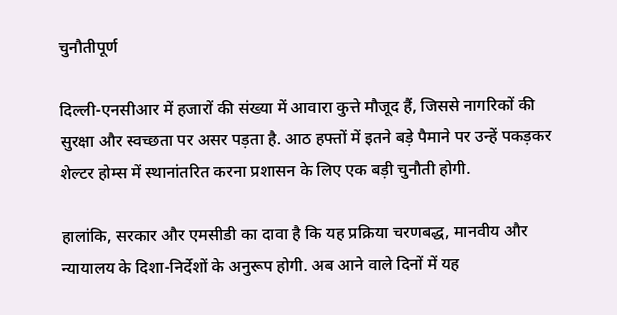चुनौतीपूर्ण

दिल्ली-एनसीआर में हजारों की संख्या में आवारा कुत्ते मौजूद हैं, जिससे नागरिकों की सुरक्षा और स्वच्छता पर असर पड़ता है. आठ हफ्तों में इतने बड़े पैमाने पर उन्हें पकड़कर शेल्टर होम्स में स्थानांतरित करना प्रशासन के लिए एक बड़ी चुनौती होगी.

हालांकि, सरकार और एमसीडी का दावा है कि यह प्रक्रिया चरणबद्ध, मानवीय और न्यायालय के दिशा-निर्देशों के अनुरूप होगी. अब आने वाले दिनों में यह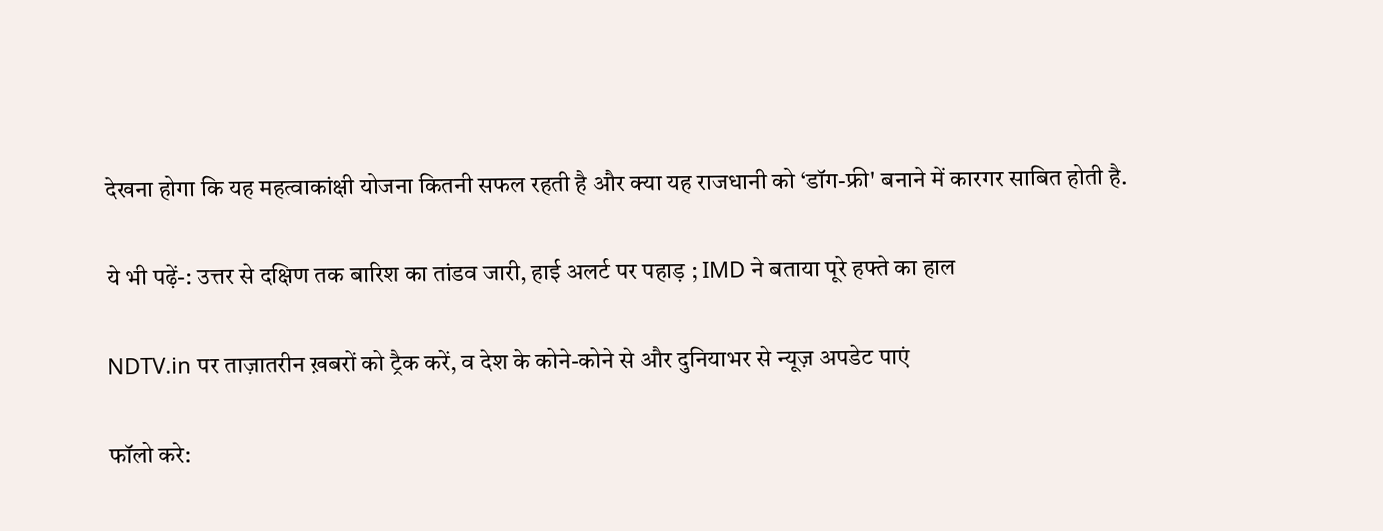देखना होगा कि यह महत्वाकांक्षी योजना कितनी सफल रहती है और क्या यह राजधानी को ‘डॉग-फ्री' बनाने में कारगर साबित होती है.

ये भी पढ़ें-: उत्तर से दक्षिण तक बारिश का तांडव जारी, हाई अलर्ट पर पहाड़ ; IMD ने बताया पूरे हफ्ते का हाल

NDTV.in पर ताज़ातरीन ख़बरों को ट्रैक करें, व देश के कोने-कोने से और दुनियाभर से न्यूज़ अपडेट पाएं

फॉलो करे: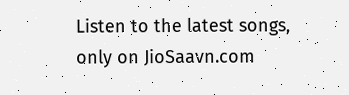Listen to the latest songs, only on JioSaavn.com